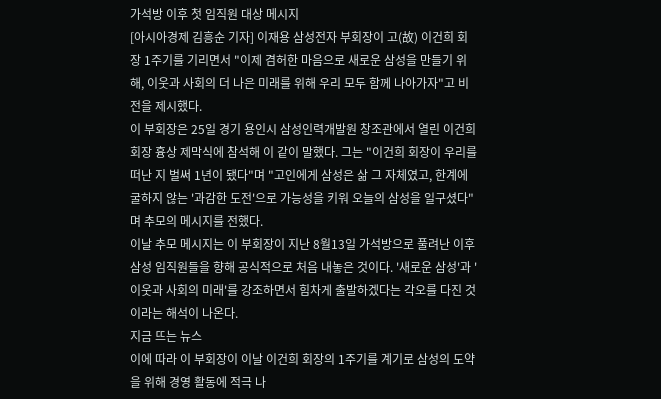가석방 이후 첫 임직원 대상 메시지
[아시아경제 김흥순 기자] 이재용 삼성전자 부회장이 고(故) 이건희 회장 1주기를 기리면서 "이제 겸허한 마음으로 새로운 삼성을 만들기 위해, 이웃과 사회의 더 나은 미래를 위해 우리 모두 함께 나아가자"고 비전을 제시했다.
이 부회장은 25일 경기 용인시 삼성인력개발원 창조관에서 열린 이건희 회장 흉상 제막식에 참석해 이 같이 말했다. 그는 "이건희 회장이 우리를 떠난 지 벌써 1년이 됐다"며 "고인에게 삼성은 삶 그 자체였고, 한계에 굴하지 않는 '과감한 도전'으로 가능성을 키워 오늘의 삼성을 일구셨다"며 추모의 메시지를 전했다.
이날 추모 메시지는 이 부회장이 지난 8월13일 가석방으로 풀려난 이후 삼성 임직원들을 향해 공식적으로 처음 내놓은 것이다. '새로운 삼성'과 '이웃과 사회의 미래'를 강조하면서 힘차게 출발하겠다는 각오를 다진 것이라는 해석이 나온다.
지금 뜨는 뉴스
이에 따라 이 부회장이 이날 이건희 회장의 1주기를 계기로 삼성의 도약을 위해 경영 활동에 적극 나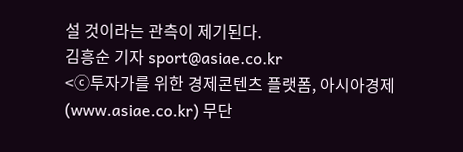설 것이라는 관측이 제기된다.
김흥순 기자 sport@asiae.co.kr
<ⓒ투자가를 위한 경제콘텐츠 플랫폼, 아시아경제(www.asiae.co.kr) 무단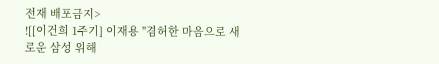전재 배포금지>
![[이건희 1주기] 이재용 "겸허한 마음으로 새로운 삼성 위해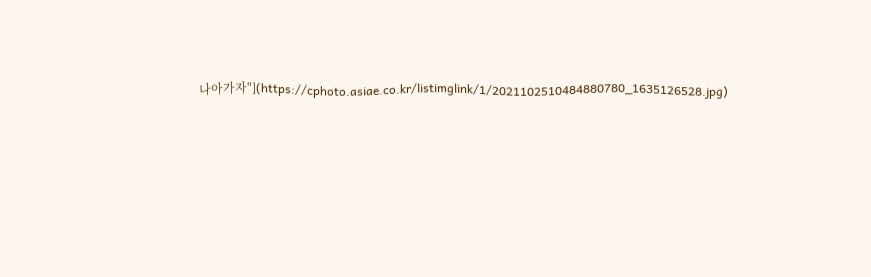나아가자"](https://cphoto.asiae.co.kr/listimglink/1/2021102510484880780_1635126528.jpg)